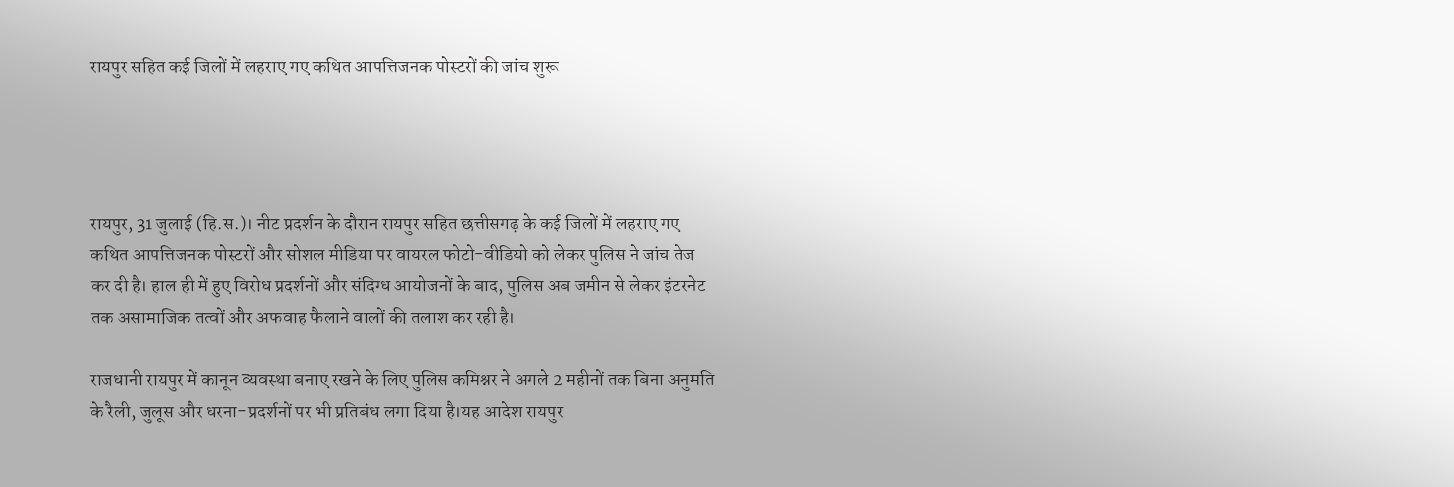रायपुर सहित कई जिलों में लहराए गए कथित आपत्तिजनक पोस्टरों की जांच शुरू




रायपुर, 31 जुलाई (हि.स.)। नीट प्रदर्शन के दौरान रायपुर सहित छत्तीसगढ़ के कई जिलों में लहराए गए कथित आपत्तिजनक पोस्टरों और सोशल मीडिया पर वायरल फोटो-वीडियो को लेकर पुलिस ने जांच तेज कर दी है। हाल ही में हुए विरोध प्रदर्शनों और संदिग्ध आयोजनों के बाद, पुलिस अब जमीन से लेकर इंटरनेट तक असामाजिक तत्वों और अफवाह फैलाने वालों की तलाश कर रही है।

राजधानी रायपुर में कानून व्यवस्था बनाए रखने के लिए पुलिस कमिश्नर ने अगले 2 महीनों तक बिना अनुमति के रैली, जुलूस और धरना-प्रदर्शनों पर भी प्रतिबंध लगा दिया है।यह आदेश रायपुर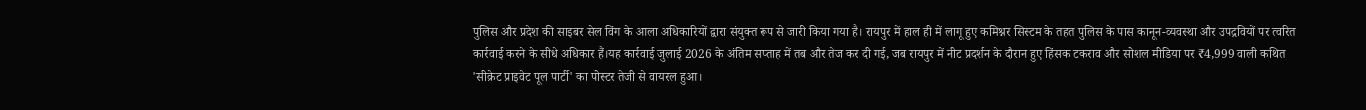पुलिस और प्रदेश की साइबर सेल विंग के आला अधिकारियों द्वारा संयुक्त रूप से जारी किया गया है। रायपुर में हाल ही में लागू हुए कमिश्नर सिस्टम के तहत पुलिस के पास कानून-व्यवस्था और उपद्रवियों पर त्वरित कार्रवाई करने के सीधे अधिकार हैं।यह कार्रवाई जुलाई 2026 के अंतिम सप्ताह में तब और तेज कर दी गई, जब रायपुर में नीट प्रदर्शन के दौरान हुए हिंसक टकराव और सोशल मीडिया पर ₹4,999 वाली कथित 'सीक्रेट प्राइवेट पूल पार्टी' का पोस्टर तेजी से वायरल हुआ।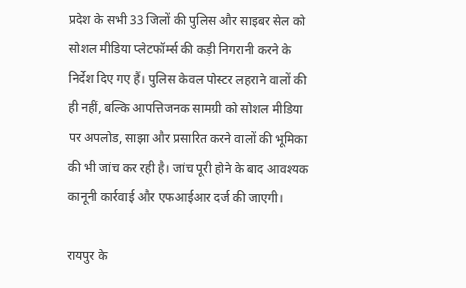प्रदेश के सभी 33 जिलों की पुलिस और साइबर सेल को सोशल मीडिया प्लेटफॉर्म्स की कड़ी निगरानी करने के निर्देश दिए गए हैं। पुलिस केवल पोस्टर लहराने वालों की ही नहीं, बल्कि आपत्तिजनक सामग्री को सोशल मीडिया पर अपलोड, साझा और प्रसारित करने वालों की भूमिका की भी जांच कर रही है। जांच पूरी होने के बाद आवश्यक कानूनी कार्रवाई और एफआईआर दर्ज की जाएगी।

रायपुर के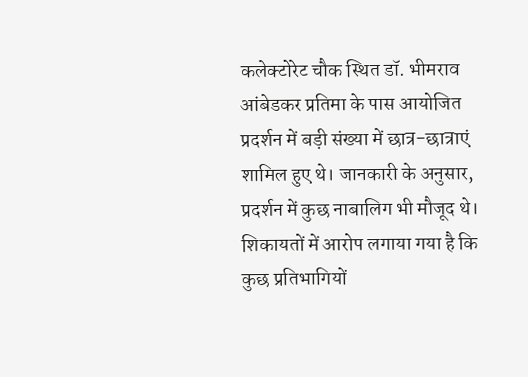कलेक्टोरेट चौक स्थित डॉ. भीमराव आंबेडकर प्रतिमा के पास आयोजित प्रदर्शन में बड़ी संख्या में छात्र-छात्राएं शामिल हुए थे। जानकारी के अनुसार, प्रदर्शन में कुछ नाबालिग भी मौजूद थे। शिकायतों में आरोप लगाया गया है कि कुछ प्रतिभागियों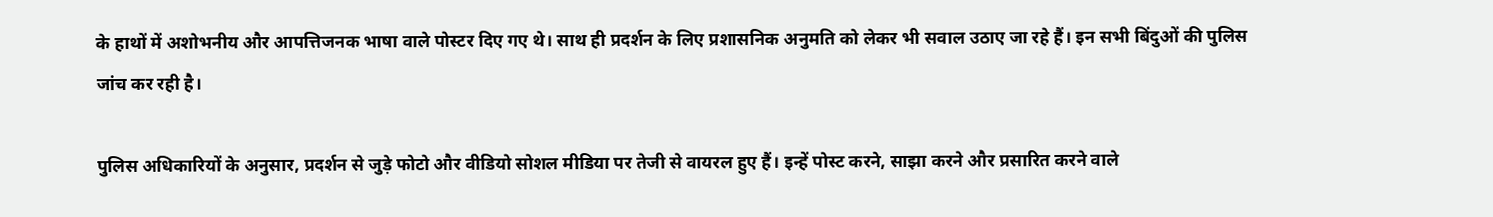के हाथों में अशोभनीय और आपत्तिजनक भाषा वाले पोस्टर दिए गए थे। साथ ही प्रदर्शन के लिए प्रशासनिक अनुमति को लेकर भी सवाल उठाए जा रहे हैं। इन सभी बिंदुओं की पुलिस जांच कर रही है।

पुलिस अधिकारियों के अनुसार, प्रदर्शन से जुड़े फोटो और वीडियो सोशल मीडिया पर तेजी से वायरल हुए हैं। इन्हें पोस्ट करने, साझा करने और प्रसारित करने वाले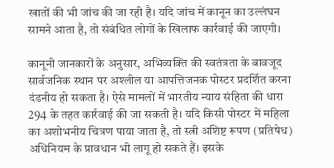खातों की भी जांच की जा रही है। यदि जांच में कानून का उल्लंघन सामने आता है, तो संबंधित लोगों के खिलाफ कार्रवाई की जाएगी।

कानूनी जानकारों के अनुसार, अभिव्यक्ति की स्वतंत्रता के बावजूद सार्वजनिक स्थान पर अश्लील या आपत्तिजनक पोस्टर प्रदर्शित करना दंडनीय हो सकता है। ऐसे मामलों में भारतीय न्याय संहिता की धारा 294 के तहत कार्रवाई की जा सकती है। यदि किसी पोस्टर में महिला का अशोभनीय चित्रण पाया जाता है, तो स्त्री अशिष्ट रूपण (प्रतिषेध) अधिनियम के प्रावधान भी लागू हो सकते हैं। इसके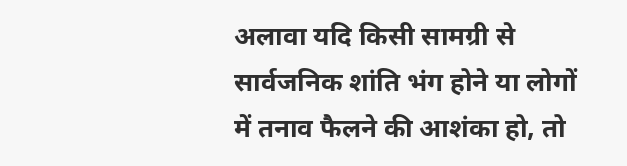अलावा यदि किसी सामग्री से सार्वजनिक शांति भंग होने या लोगों में तनाव फैलने की आशंका हो, तो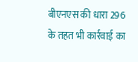बीएनएस की धारा 296 के तहत भी कार्रवाई का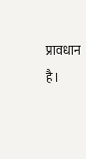प्रावधान है।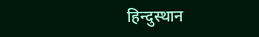हिन्दुस्थान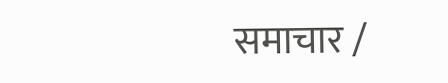समाचार /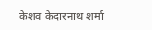केशव केदारनाथ शर्मा